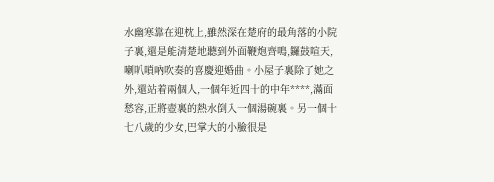水幽寒靠在迎枕上,雖然深在楚府的最角落的小院子裏,還是能清楚地聽到外面鞭炮齊鳴,鑼鼓喧天,喇叭嗩吶吹奏的喜慶迎婚曲。小屋子裏除了她之外,還站着兩個人,一個年近四十的中年****,滿面愁容,正將壺裏的熱水倒入一個湯碗裏。另一個十七八歲的少女,巴掌大的小臉很是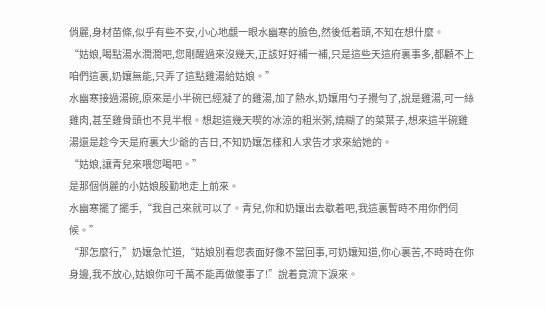俏麗,身材苗條,似乎有些不安,小心地覷一眼水幽寒的臉色,然後低着頭,不知在想什麼。
“姑娘,喝點湯水潤潤吧,您剛醒過來沒幾天,正該好好補一補,只是這些天這府裏事多,都顧不上咱們這裏,奶孃無能,只弄了這點雞湯給姑娘。”
水幽寒接過湯碗,原來是小半碗已經凝了的雞湯,加了熱水,奶孃用勺子攪勻了,說是雞湯,可一絲雞肉,甚至雞骨頭也不見半根。想起這幾天喫的冰涼的粗米粥,燒糊了的菜葉子,想來這半碗雞湯還是趁今天是府裏大少爺的吉日,不知奶孃怎樣和人求告才求來給她的。
“姑娘,讓青兒來喂您喝吧。”
是那個俏麗的小姑娘殷勤地走上前來。
水幽寒擺了擺手,“我自己來就可以了。青兒,你和奶孃出去歇着吧,我這裏暫時不用你們伺候。”
“那怎麼行,”奶孃急忙道,“姑娘別看您表面好像不當回事,可奶孃知道,你心裏苦,不時時在你身邊,我不放心,姑娘你可千萬不能再做傻事了!”說着竟流下淚來。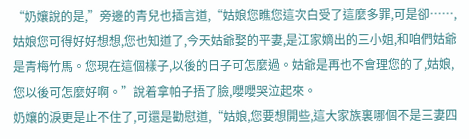“奶孃說的是,”旁邊的青兒也插言道,“姑娘您瞧您這次白受了這麼多罪,可是卻……,姑娘您可得好好想想,您也知道了,今天姑爺娶的平妻,是江家嫡出的三小姐,和咱們姑爺是青梅竹馬。您現在這個樣子,以後的日子可怎麼過。姑爺是再也不會理您的了,姑娘,您以後可怎麼好啊。”說着拿帕子捂了臉,嚶嚶哭泣起來。
奶孃的淚更是止不住了,可還是勸慰道,“姑娘,您要想開些,這大家族裏哪個不是三妻四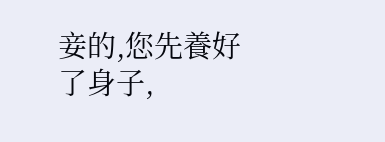妾的,您先養好了身子,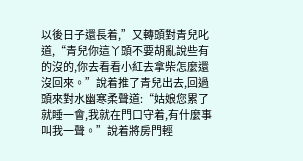以後日子還長着,”又轉頭對青兒叱道,“青兒你這丫頭不要胡亂說些有的沒的,你去看看小紅去拿柴怎麼還沒回來。”說着推了青兒出去,回過頭來對水幽寒柔聲道:“姑娘您累了就睡一會,我就在門口守着,有什麼事叫我一聲。”說着將房門輕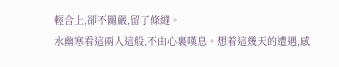輕合上,卻不關嚴,留了條縫。
水幽寒看這兩人這般,不由心裏嘆息。想着這幾天的遭遇,感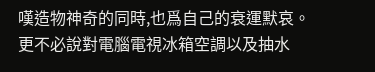嘆造物神奇的同時,也爲自己的衰運默哀。更不必說對電腦電視冰箱空調以及抽水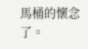馬桶的懷念了。